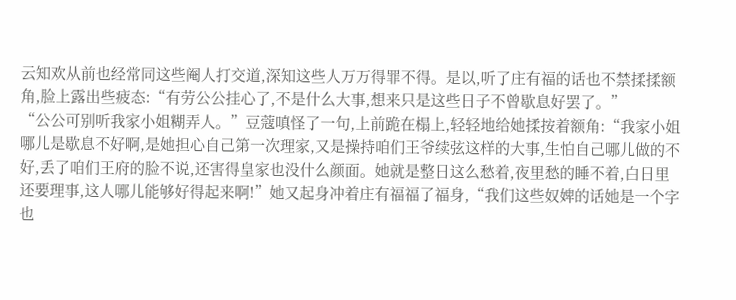云知欢从前也经常同这些阉人打交道,深知这些人万万得罪不得。是以,听了庄有福的话也不禁揉揉额角,脸上露出些疲态:“有劳公公挂心了,不是什么大事,想来只是这些日子不曾歇息好罢了。”
“公公可别听我家小姐糊弄人。”豆蔻嗔怪了一句,上前跪在榻上,轻轻地给她揉按着额角:“我家小姐哪儿是歇息不好啊,是她担心自己第一次理家,又是操持咱们王爷续弦这样的大事,生怕自己哪儿做的不好,丢了咱们王府的脸不说,还害得皇家也没什么颜面。她就是整日这么愁着,夜里愁的睡不着,白日里还要理事,这人哪儿能够好得起来啊!”她又起身冲着庄有福福了福身,“我们这些奴婢的话她是一个字也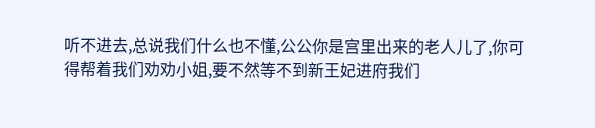听不进去,总说我们什么也不懂,公公你是宫里出来的老人儿了,你可得帮着我们劝劝小姐,要不然等不到新王妃进府我们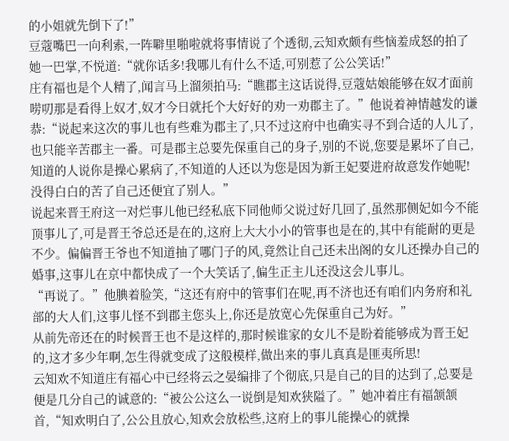的小姐就先倒下了!”
豆蔻嘴巴一向利索,一阵噼里啪啦就将事情说了个透彻,云知欢颇有些恼羞成怒的拍了她一巴掌,不悦道:“就你话多!我哪儿有什么不适,可别惹了公公笑话!”
庄有福也是个人精了,闻言马上溜须拍马:“瞧郡主这话说得,豆蔻姑娘能够在奴才面前唠叨那是看得上奴才,奴才今日就托个大好好的劝一劝郡主了。”他说着神情越发的谦恭:“说起来这次的事儿也有些难为郡主了,只不过这府中也确实寻不到合适的人儿了,也只能辛苦郡主一番。可是郡主总要先保重自己的身子,别的不说,您要是累坏了自己,知道的人说你是操心累病了,不知道的人还以为您是因为新王妃要进府故意发作她呢!没得白白的苦了自己还便宜了别人。”
说起来晋王府这一对烂事儿他已经私底下同他师父说过好几回了,虽然那侧妃如今不能顶事儿了,可是晋王爷总还是在的,这府上大大小小的管事也是在的,其中有能耐的更是不少。偏偏晋王爷也不知道抽了哪门子的风,竟然让自己还未出阁的女儿还操办自己的婚事,这事儿在京中都快成了一个大笑话了,偏生正主儿还没这会儿事儿。
“再说了。”他腆着脸笑,“这还有府中的管事们在呢,再不济也还有咱们内务府和礼部的大人们,这事儿怪不到郡主您头上,你还是放宽心先保重自己为好。”
从前先帝还在的时候晋王也不是这样的,那时候谁家的女儿不是盼着能够成为晋王妃的,这才多少年啊,怎生得就变成了这般模样,做出来的事儿真真是匪夷所思!
云知欢不知道庄有福心中已经将云之晏编排了个彻底,只是自己的目的达到了,总要是便是几分自己的诚意的:“被公公这么一说倒是知欢狭隘了。”她冲着庄有福颔颔首,“知欢明白了,公公且放心,知欢会放松些,这府上的事儿能操心的就操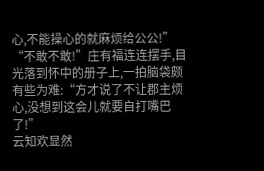心,不能操心的就麻烦给公公!”
“不敢不敢!”庄有福连连摆手,目光落到怀中的册子上,一拍脑袋颇有些为难:“方才说了不让郡主烦心,没想到这会儿就要自打嘴巴了!”
云知欢显然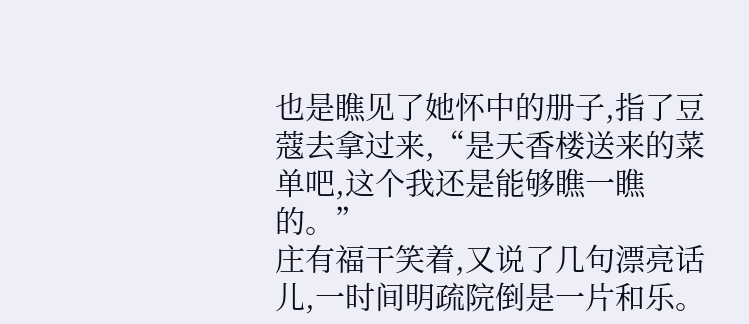也是瞧见了她怀中的册子,指了豆蔻去拿过来,“是天香楼送来的菜单吧,这个我还是能够瞧一瞧的。”
庄有福干笑着,又说了几句漂亮话儿,一时间明疏院倒是一片和乐。